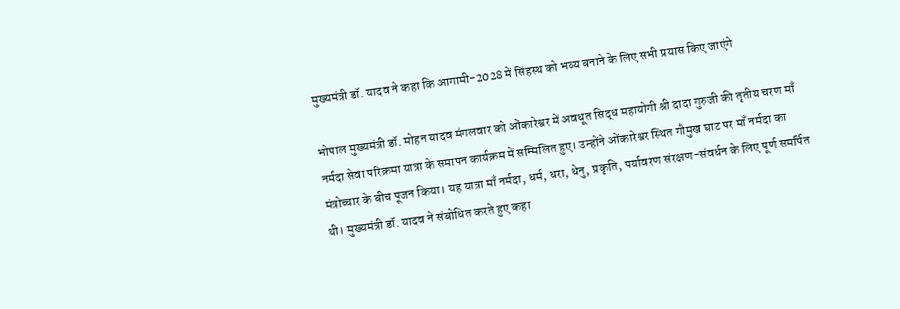मुख्यमंत्री डॉ. यादव ने कहा कि आगामी-2028 में सिंहस्थ को भव्य बनाने के लिए सभी प्रयास किए जाएंगे

भोपाल मुख्यमंत्री डॉ. मोहन यादव मंगलवार को ओंकारेश्वर में अवधूत सिद्ध महायोगी श्री दादा गुरुजी की तृतीय चरण माँ नर्मदा सेवा परिक्रमा यात्रा के समापन कार्यक्रम में सम्मिलित हुए। उन्होंने ओंकारेश्वर स्थित गौमुख घाट पर माँ नर्मदा का मंत्रोच्चार के बीच पूजन किया। यह यात्रा माँ नर्मदा, धर्म, धरा, धेनु, प्रकृति, पर्यावरण संरक्षण-संवर्धन के लिए पूर्ण समर्पित थी। मुख्यमंत्री डॉ. यादव ने संबोधित करते हुए कहा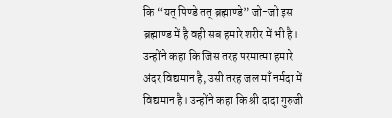कि “यत् पिण्डे तत् ब्रह्माण्डे” जो-जो इस ब्रह्माण्ड में है वही सब हमारे शरीर में भी है। उन्होंने कहा कि जिस तरह परमात्मा हमारे अंदर विद्यमान है, उसी तरह जल माँ नर्मदा में विद्यमान है। उन्होंने कहा कि श्री दादा गुरुजी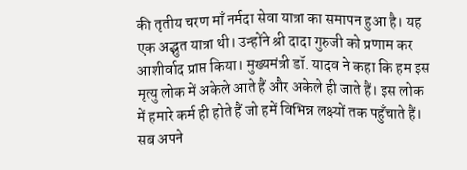की तृतीय चरण माँ नर्मदा सेवा यात्रा का समापन हुआ है। यह एक अद्भुत यात्रा थी। उन्होंने श्री दादा गुरुजी को प्रणाम कर आशीर्वाद प्राप्त किया। मुख्यमंत्री डॉ. यादव ने कहा कि हम इस मृत्यु लोक में अकेले आते हैं और अकेले ही जाते हैं। इस लोक में हमारे कर्म ही होते हैं जो हमें विभिन्न लक्ष्यों तक पहुँचाते हैं। सब अपने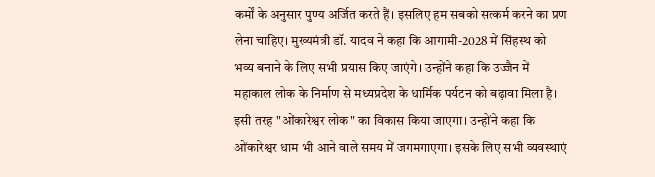कर्मों के अनुसार पुण्य अर्जित करते हैं। इसलिए हम सबको सत्कर्म करने का प्रण लेना चाहिए। मुख्यमंत्री डॉ. यादव ने कहा कि आगामी-2028 में सिंहस्थ को भव्य बनाने के लिए सभी प्रयास किए जाएंगे। उन्होंने कहा कि उज्जैन में महाकाल लोक के निर्माण से मध्यप्रदेश के धार्मिक पर्यटन को बढ़ावा मिला है। इसी तरह "ओंकारेश्वर लोक" का विकास किया जाएगा। उन्होंने कहा कि ओंकारेश्वर धाम भी आने वाले समय में जगमगाएगा। इसके लिए सभी व्यवस्थाएं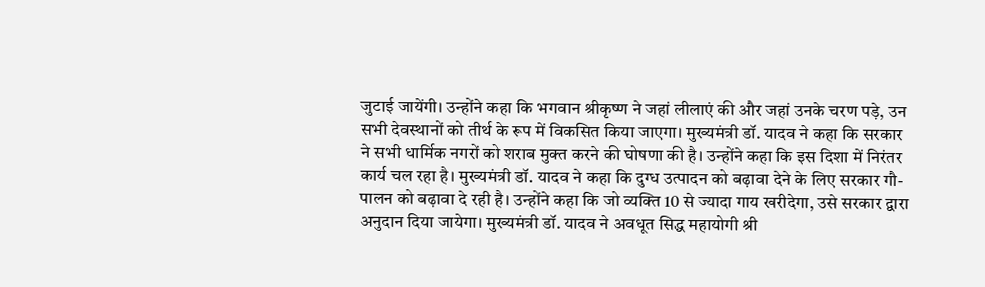जुटाई जायेंगी। उन्होंने कहा कि भगवान श्रीकृष्ण ने जहां लीलाएं की और जहां उनके चरण पड़े, उन सभी देवस्थानों को तीर्थ के रूप में विकसित किया जाएगा। मुख्यमंत्री डॉ. यादव ने कहा कि सरकार ने सभी धार्मिक नगरों को शराब मुक्त करने की घोषणा की है। उन्होंने कहा कि इस दिशा में निरंतर कार्य चल रहा है। मुख्यमंत्री डॉ. यादव ने कहा कि दुग्ध उत्पादन को बढ़ावा देने के लिए सरकार गौ-पालन को बढ़ावा दे रही है। उन्होंने कहा कि जो व्यक्ति 10 से ज्यादा गाय खरीदेगा, उसे सरकार द्वारा अनुदान दिया जायेगा। मुख्यमंत्री डॉ. यादव ने अवधूत सिद्ध महायोगी श्री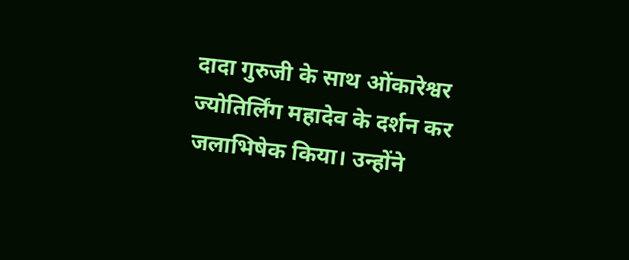दादा गुरुजी के साथ ओंकारेश्वर ज्योतिर्लिंग महादेव के दर्शन कर जलाभिषेक किया। उन्होंने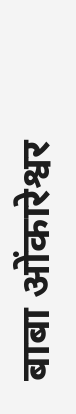बाबा ओंकारेश्वर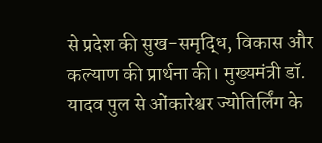से प्रदेश की सुख-समृद्धि, विकास और कल्याण की प्रार्थना की। मुख्यमंत्री डॉ. यादव पुल से ओंकारेश्वर ज्योतिर्लिंग के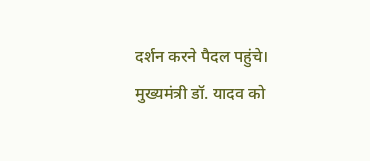दर्शन करने पैदल पहुंचे। मुख्यमंत्री डॉ. यादव को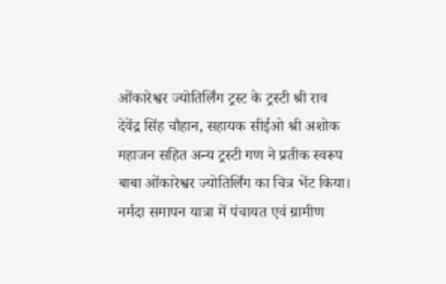ओंकारेश्वर ज्योतिर्लिंग ट्रस्ट के ट्रस्टी श्री राव देवेंद्र सिंह चौहान, सहायक सीईओ श्री अशोक महाजन सहित अन्य ट्रस्टी गण ने प्रतीक स्वरूप बाबा ओंकारेश्वर ज्योतिर्लिंग का चित्र भेंट किया। नर्मदा समापन यात्रा में पंचायत एवं ग्रामीण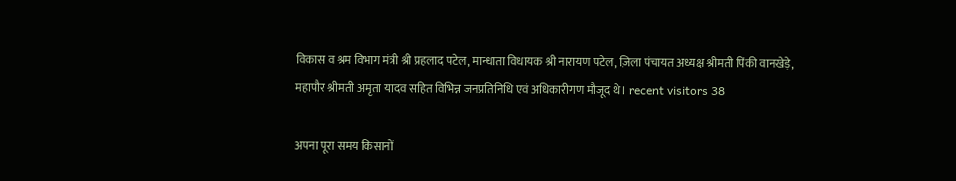विकास व श्रम विभाग मंत्री श्री प्रहलाद पटेल, मान्धाता विधायक श्री नारायण पटेल, ज़िला पंचायत अध्यक्ष श्रीमती पिंकी वानखेड़े, महापौर श्रीमती अमृता यादव सहित विभिन्न जनप्रतिनिधि एवं अधिकारीगण मौजूद थे। recent visitors 38

अपना पूरा समय किसानों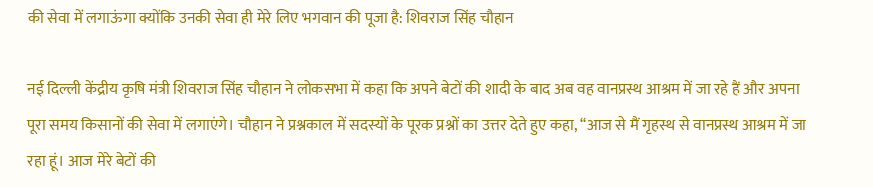की सेवा में लगाऊंगा क्योंकि उनकी सेवा ही मेरे लिए भगवान की पूजा है: शिवराज सिंह चौहान

नई दिल्ली केंद्रीय कृषि मंत्री शिवराज सिंह चौहान ने लोकसभा में कहा कि अपने बेटों की शादी के बाद अब वह वानप्रस्थ आश्रम में जा रहे हैं और अपना पूरा समय किसानों की सेवा में लगाएंगे। चौहान ने प्रश्नकाल में सदस्यों के पूरक प्रश्नों का उत्तर देते हुए कहा, ‘‘आज से मैं गृहस्थ से वानप्रस्थ आश्रम में जा रहा हूं। आज मेरे बेटों की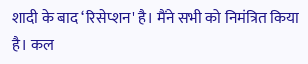शादी के बाद ‘रिसेप्शन' है। मैंने सभी को निमंत्रित किया है। कल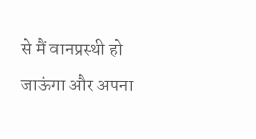से मैं वानप्रस्थी हो जाऊंगा और अपना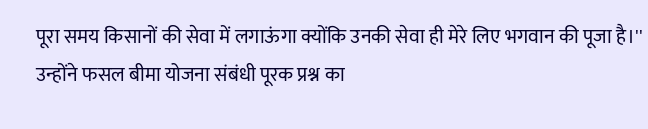पूरा समय किसानों की सेवा में लगाऊंगा क्योंकि उनकी सेवा ही मेरे लिए भगवान की पूजा है।'' उन्होंने फसल बीमा योजना संबंधी पूरक प्रश्न का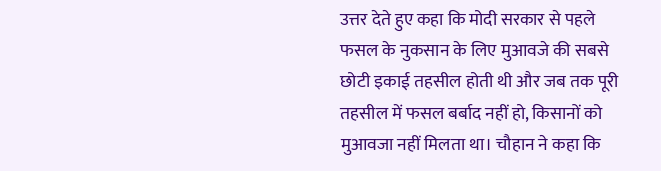उत्तर देते हुए कहा कि मोदी सरकार से पहले फसल के नुकसान के लिए मुआवजे की सबसे छोटी इकाई तहसील होती थी और जब तक पूरी तहसील में फसल बर्बाद नहीं हो, किसानों को मुआवजा नहीं मिलता था। चौहान ने कहा कि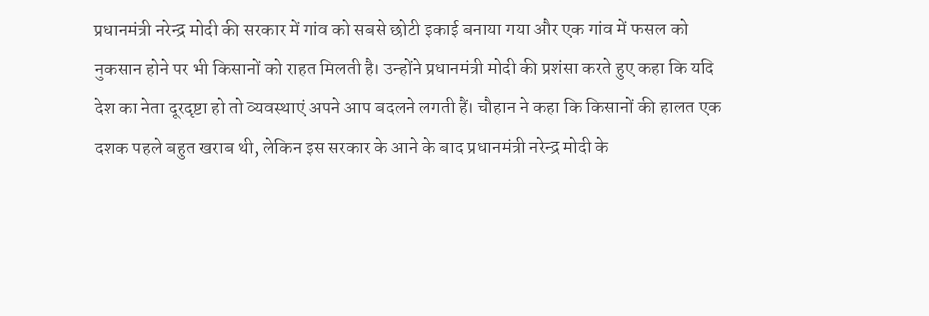प्रधानमंत्री नरेन्द्र मोदी की सरकार में गांव को सबसे छोटी इकाई बनाया गया और एक गांव में फसल को नुकसान होने पर भी किसानों को राहत मिलती है। उन्होंने प्रधानमंत्री मोदी की प्रशंसा करते हुए कहा कि यदि देश का नेता दूरदृष्टा हो तो व्यवस्थाएं अपने आप बदलने लगती हैं। चौहान ने कहा कि किसानों की हालत एक दशक पहले बहुत खराब थी, लेकिन इस सरकार के आने के बाद प्रधानमंत्री नरेन्द्र मोदी के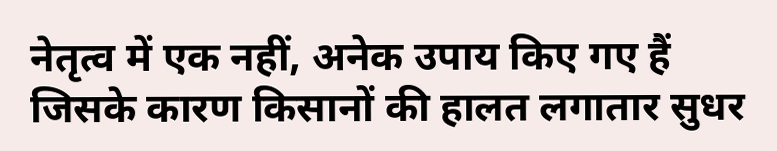नेतृत्व में एक नहीं, अनेक उपाय किए गए हैं जिसके कारण किसानों की हालत लगातार सुधर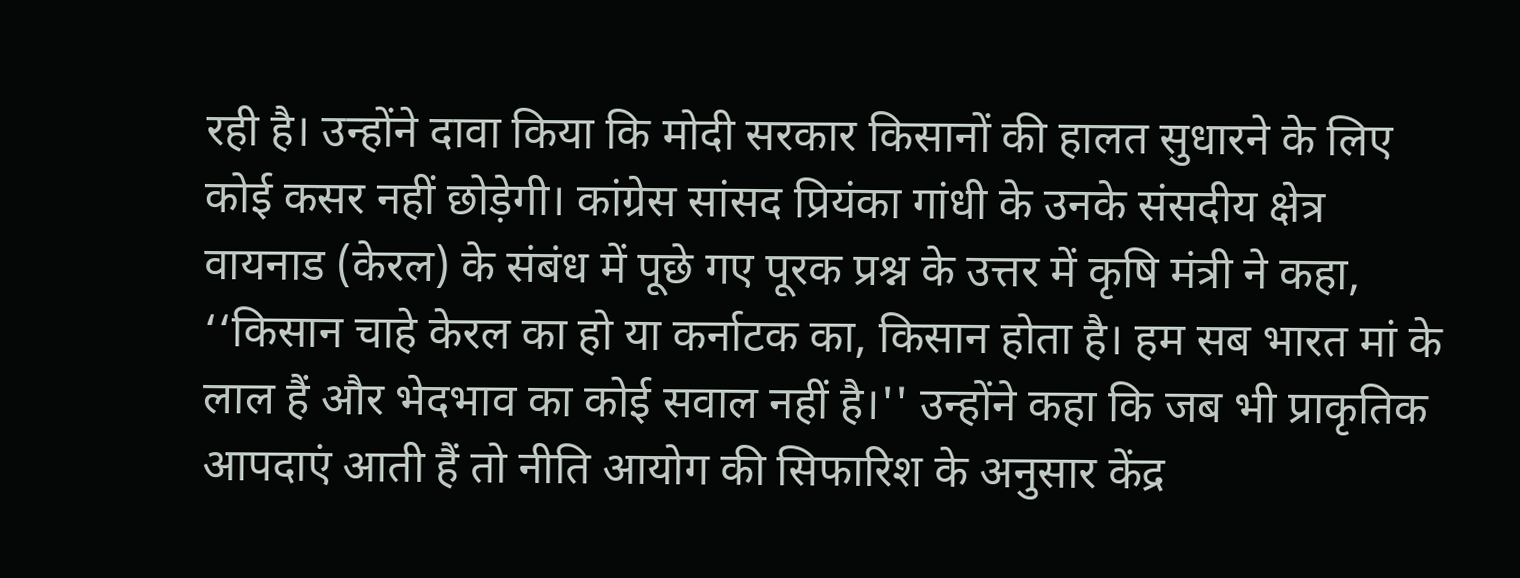रही है। उन्होंने दावा किया कि मोदी सरकार किसानों की हालत सुधारने के लिए कोई कसर नहीं छोड़ेगी। कांग्रेस सांसद प्रियंका गांधी के उनके संसदीय क्षेत्र वायनाड (केरल) के संबंध में पूछे गए पूरक प्रश्न के उत्तर में कृषि मंत्री ने कहा, ‘‘किसान चाहे केरल का हो या कर्नाटक का, किसान होता है। हम सब भारत मां के लाल हैं और भेदभाव का कोई सवाल नहीं है।'' उन्होंने कहा कि जब भी प्राकृतिक आपदाएं आती हैं तो नीति आयोग की सिफारिश के अनुसार केंद्र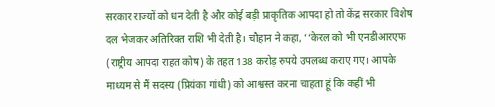सरकार राज्यों को धन देती है और कोई बड़ी प्राकृतिक आपदा हो तो केंद्र सरकार विशेष दल भेजकर अतिरिक्त राशि भी देती है। चौहान ने कहा, ‘‘केरल को भी एनडीआरएफ (राष्ट्रीय आपदा राहत कोष) के तहत 138 करोड़ रुपये उपलब्ध कराए गए। आपके माध्यम से मैं सदस्य (प्रियंका गांधी) को आश्वस्त करना चाहता हूं कि कहीं भी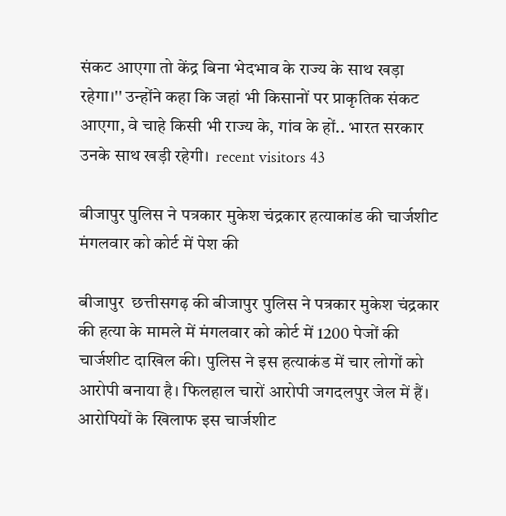संकट आएगा तो केंद्र बिना भेदभाव के राज्य के साथ खड़ा रहेगा।'' उन्होंने कहा कि जहां भी किसानों पर प्राकृतिक संकट आएगा, वे चाहे किसी भी राज्य के, गांव के हों.. भारत सरकार उनके साथ खड़ी रहेगी।  recent visitors 43

बीजापुर पुलिस ने पत्रकार मुकेश चंद्रकार हत्याकांड की चार्जशीट मंगलवार को कोर्ट में पेश की

बीजापुर  छत्तीसगढ़ की बीजापुर पुलिस ने पत्रकार मुकेश चंद्रकार की हत्या के मामले में मंगलवार को कोर्ट में 1200 पेजों की चार्जशीट दाखिल की। पुलिस ने इस हत्याकंड में चार लोगों को आरोपी बनाया है। फिलहाल चारों आरोपी जगदलपुर जेल में हैं। आरोपियों के खिलाफ इस चार्जशीट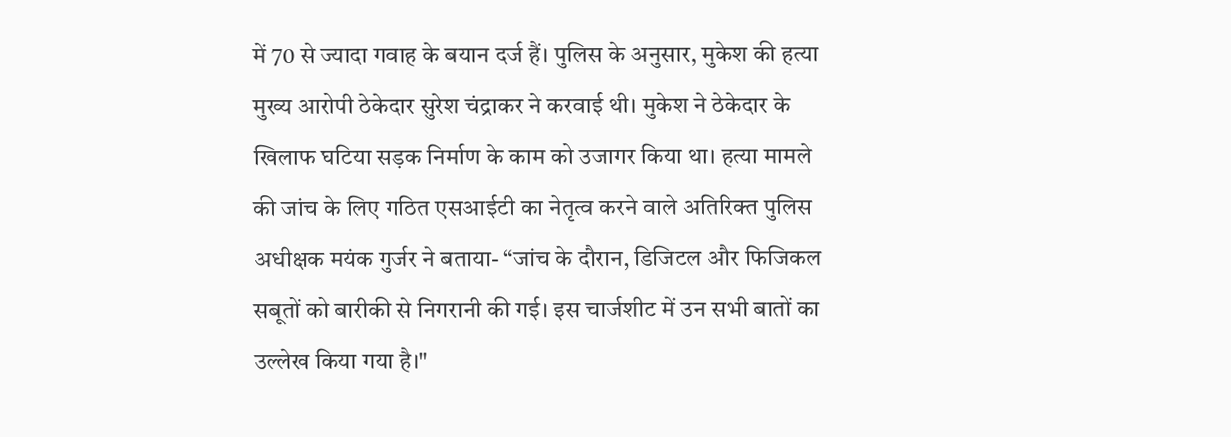में 70 से ज्यादा गवाह के बयान दर्ज हैं। पुलिस के अनुसार, मुकेश की हत्या मुख्य आरोपी ठेकेदार सुरेश चंद्राकर ने करवाई थी। मुकेश ने ठेकेदार के खिलाफ घटिया सड़क निर्माण के काम को उजागर किया था। हत्या मामले की जांच के लिए गठित एसआईटी का नेतृत्व करने वाले अतिरिक्त पुलिस अधीक्षक मयंक गुर्जर ने बताया- “जांच के दौरान, डिजिटल और फिजिकल सबूतों को बारीकी से निगरानी की गई। इस चार्जशीट में उन सभी बातों का उल्लेख किया गया है।"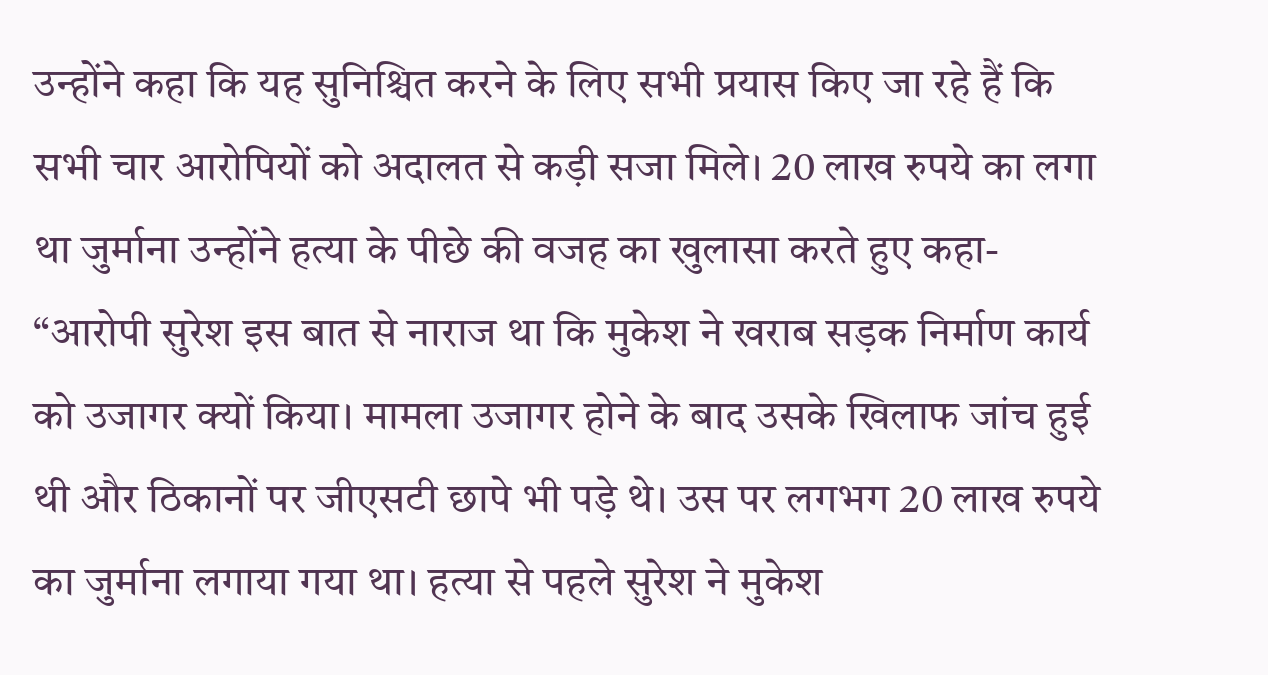उन्होंने कहा कि यह सुनिश्चित करने के लिए सभी प्रयास किए जा रहे हैं कि सभी चार आरोपियों को अदालत से कड़ी सजा मिले। 20 लाख रुपये का लगा था जुर्माना उन्होंने हत्या के पीछे की वजह का खुलासा करते हुए कहा- “आरोपी सुरेश इस बात से नाराज था कि मुकेश ने खराब सड़क निर्माण कार्य को उजागर क्यों किया। मामला उजागर होने के बाद उसके खिलाफ जांच हुई थी और ठिकानों पर जीएसटी छापे भी पड़े थे। उस पर लगभग 20 लाख रुपये का जुर्माना लगाया गया था। हत्या से पहले सुरेश ने मुकेश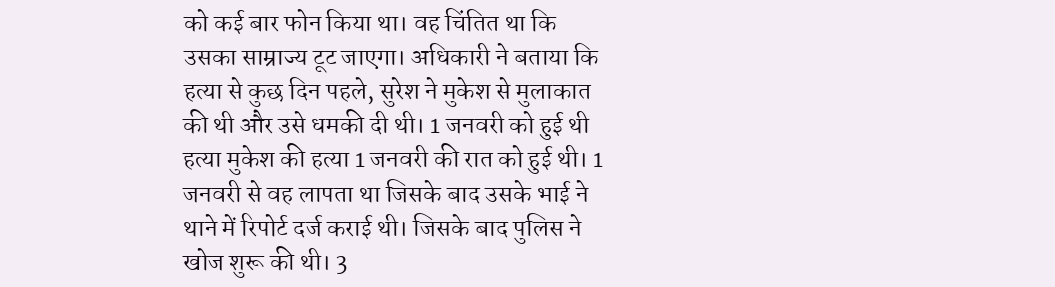को कई बार फोन किया था। वह चिंतित था कि उसका साम्राज्य टूट जाएगा। अधिकारी ने बताया कि हत्या से कुछ दिन पहले, सुरेश ने मुकेश से मुलाकात की थी और उसे धमकी दी थी। 1 जनवरी को हुई थी हत्या मुकेश की हत्या 1 जनवरी की रात को हुई थी। 1 जनवरी से वह लापता था जिसके बाद उसके भाई ने थाने में रिपोर्ट दर्ज कराई थी। जिसके बाद पुलिस ने खोज शुरू की थी। 3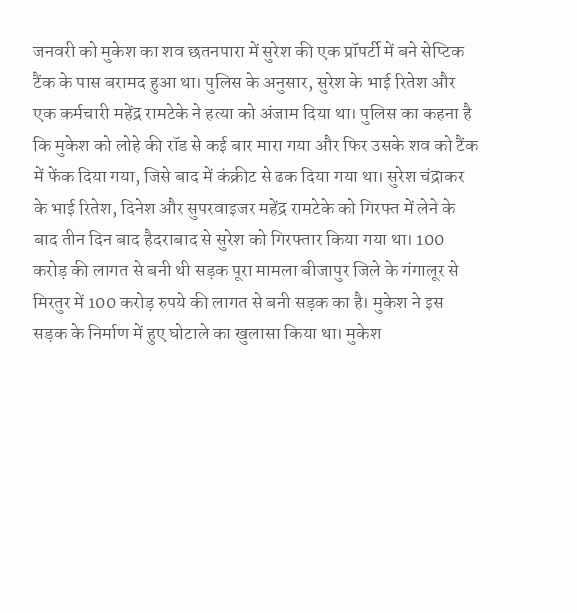जनवरी को मुकेश का शव छतनपारा में सुरेश की एक प्रॉपर्टी में बने सेप्टिक टैंक के पास बरामद हुआ था। पुलिस के अनुसार, सुरेश के भाई रितेश और एक कर्मचारी महेंद्र रामटेके ने हत्या को अंजाम दिया था। पुलिस का कहना है कि मुकेश को लोहे की रॉड से कई बार मारा गया और फिर उसके शव को टैंक में फेंक दिया गया, जिसे बाद में कंक्रीट से ढक दिया गया था। सुरेश चंद्राकर के भाई रितेश, दिनेश और सुपरवाइजर महेंद्र रामटेके को गिरफ्त में लेने के बाद तीन दिन बाद हैदराबाद से सुरेश को गिरफ्तार किया गया था। 100 करोड़ की लागत से बनी थी सड़क पूरा मामला बीजापुर जिले के गंगालूर से मिरतुर में 100 करोड़ रुपये की लागत से बनी सड़क का है। मुकेश ने इस सड़क के निर्माण में हुए घोटाले का खुलासा किया था। मुकेश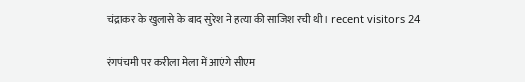चंद्राकर के खुलासे के बाद सुरेश ने हत्या की साजिश रची थी। recent visitors 24

रंगपंचमी पर करीला मेला में आएंगे सीएम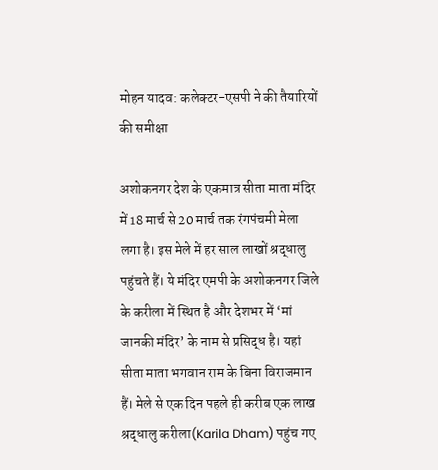मोहन यादव: कलेक्टर-एसपी ने की तैयारियों की समीक्षा

अशोकनगर देश के एकमात्र सीता माता मंदिर में 18 मार्च से 20 मार्च तक रंगपंचमी मेला लगा है। इस मेले में हर साल लाखों श्रद्धालु पहुंचते हैं। ये मंदिर एमपी के अशोकनगर जिले के करीला में स्थित है और देशभर में ‘मां जानकी मंदिर’ के नाम से प्रसिद्ध है। यहां सीता माता भगवान राम के बिना विराजमान हैं। मेले से एक दिन पहले ही करीब एक लाख श्रद्धालु करीला(Karila Dham) पहुंच गए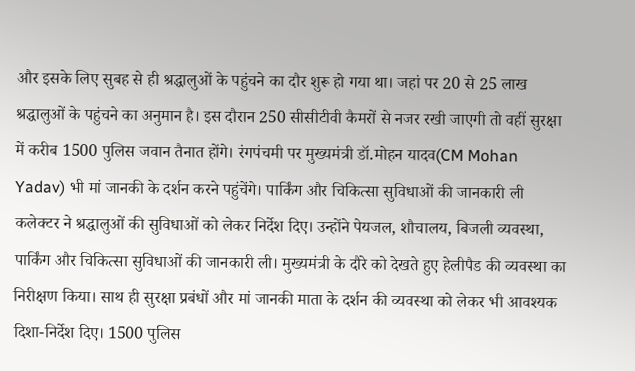और इसके लिए सुबह से ही श्रद्धालुओं के पहुंचने का दौर शुरू हो गया था। जहां पर 20 से 25 लाख श्रद्धालुओं के पहुंचने का अनुमान है। इस दौरान 250 सीसीटीवी कैमरों से नजर रखी जाएगी तो वहीं सुरक्षा में करीब 1500 पुलिस जवान तैनात होंगे। रंगपंचमी पर मुख्यमंत्री डॉ.मोहन यादव(CM Mohan Yadav) भी मां जानकी के दर्शन करने पहुंचेंगे। पार्किंग और चिकित्सा सुविधाओं की जानकारी ली कलेक्टर ने श्रद्धालुओं की सुविधाओं को लेकर निर्देश दिए। उन्होंने पेयजल, शौचालय, बिजली व्यवस्था, पार्किंग और चिकित्सा सुविधाओं की जानकारी ली। मुख्यमंत्री के दौरे को देखते हुए हेलीपैड की व्यवस्था का निरीक्षण किया। साथ ही सुरक्षा प्रबंधों और मां जानकी माता के दर्शन की व्यवस्था को लेकर भी आवश्यक दिशा-निर्देश दिए। 1500 पुलिस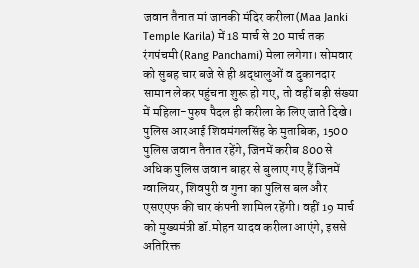जवान तैनात मां जानकी मंदिर करीला(Maa Janki Temple Karila) में 18 मार्च से 20 मार्च तक रंगपंचमी(Rang Panchami) मेला लगेगा। सोमवार को सुबह चार बजे से ही श्रद्धालुओं व दुकानदार सामान लेकर पहुंचना शुरू हो गए, तो वहीं बड़ी संख्या में महिला-पुरुष पैदल ही करीला के लिए जाते दिखे। पुलिस आरआई शिवमंगलसिंह के मुताबिक, 1500 पुलिस जवान तैनात रहेंगे, जिनमें करीब 800 से अधिक पुलिस जवान बाहर से बुलाए गए हैं जिनमें ग्वालियर, शिवपुरी व गुना का पुलिस बल और एसएएफ की चार कंपनी शामिल रहेंगी। वहीं 19 मार्च को मुख्यमंत्री डॉ.मोहन यादव करीला आएंगे, इससे अतिरिक्त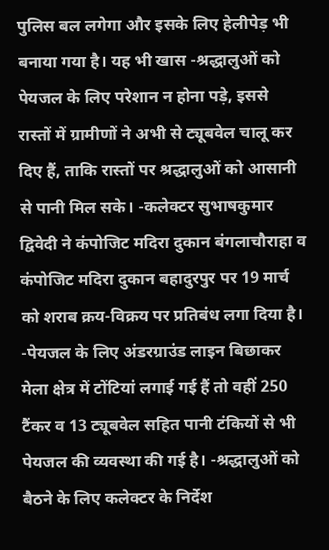पुलिस बल लगेगा और इसके लिए हेलीपेड़ भी बनाया गया है। यह भी खास -श्रद्धालुओं को पेयजल के लिए परेशान न होना पड़े, इससे रास्तों में ग्रामीणों ने अभी से ट्यूबवेल चालू कर दिए हैं, ताकि रास्तों पर श्रद्धालुओं को आसानी से पानी मिल सके। -कलेक्टर सुभाषकुमार द्विवेदी ने कंपोजिट मदिरा दुकान बंगलाचौराहा व कंपोजिट मदिरा दुकान बहादुरपुर पर 19 मार्च को शराब क्रय-विक्रय पर प्रतिबंध लगा दिया है। -पेयजल के लिए अंडरग्राउंड लाइन बिछाकर मेला क्षेत्र में टोंटियां लगाई गई हैं तो वहीं 250 टैंकर व 13 ट्यूबवेल सहित पानी टंकियों से भी पेयजल की व्यवस्था की गई है। -श्रद्धालुओं को बैठने के लिए कलेक्टर के निर्देश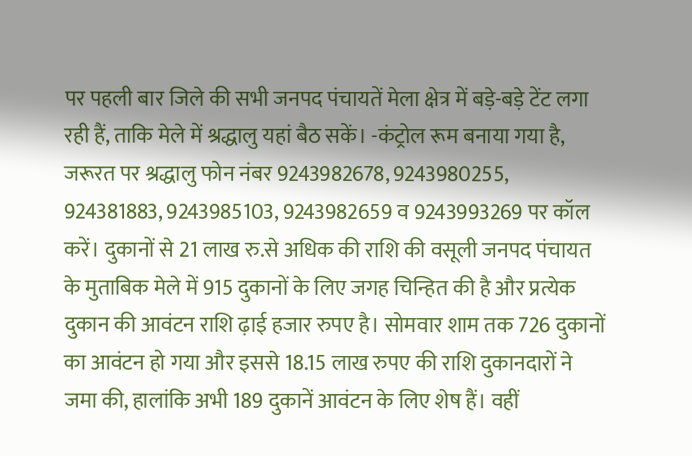पर पहली बार जिले की सभी जनपद पंचायतें मेला क्षेत्र में बड़े-बड़े टेंट लगा रही हैं, ताकि मेले में श्रद्धालु यहां बैठ सकें। -कंट्रोल रूम बनाया गया है, जरूरत पर श्रद्धालु फोन नंबर 9243982678, 9243980255, 924381883, 9243985103, 9243982659 व 9243993269 पर कॉल करें। दुकानों से 21 लाख रु.से अधिक की राशि की वसूली जनपद पंचायत के मुताबिक मेले में 915 दुकानों के लिए जगह चिन्हित की है और प्रत्येक दुकान की आवंटन राशि ढ़ाई हजार रुपए है। सोमवार शाम तक 726 दुकानों का आवंटन हो गया और इससे 18.15 लाख रुपए की राशि दुकानदारों ने जमा की, हालांकि अभी 189 दुकानें आवंटन के लिए शेष हैं। वहीं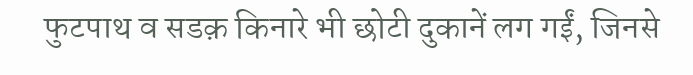फुटपाथ व सडक़ किनारे भी छोटी दुकानें लग गईं, जिनसे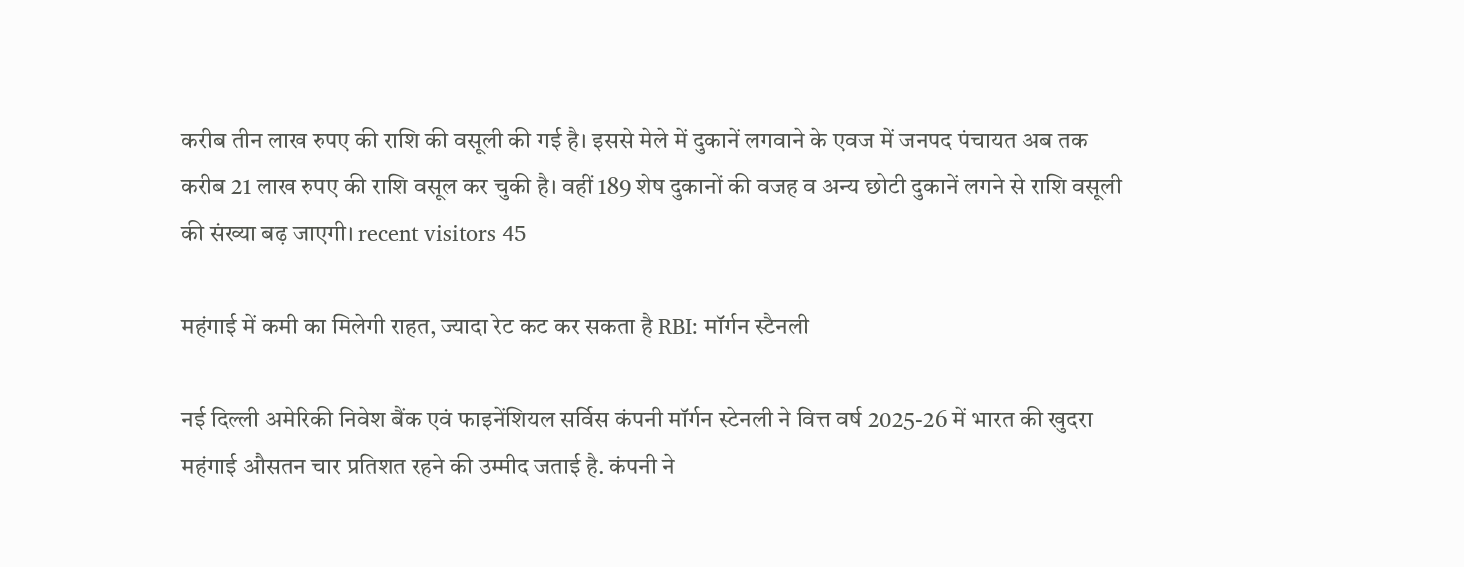करीब तीन लाख रुपए की राशि की वसूली की गई है। इससे मेले में दुकानें लगवाने के एवज में जनपद पंचायत अब तक करीब 21 लाख रुपए की राशि वसूल कर चुकी है। वहीं 189 शेष दुकानों की वजह व अन्य छोटी दुकानें लगने से राशि वसूली की संख्या बढ़ जाएगी। recent visitors 45

महंगाई में कमी का मिलेगी राहत, ज्यादा रेट कट कर सकता है RBI: मॉर्गन स्टैनली

नई दिल्ली अमेरिकी निवेश बैंक एवं फाइनेंशियल सर्विस कंपनी मॉर्गन स्टेनली ने वित्त वर्ष 2025-26 में भारत की खुदरा महंगाई औसतन चार प्रतिशत रहने की उम्मीद जताई है. कंपनी ने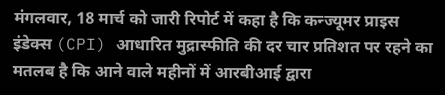मंगलवार, 18 मार्च को जारी रिपोर्ट में कहा है कि कन्ज्यूमर प्राइस इंडेक्स (CPI) आधारित मुद्रास्फीति की दर चार प्रतिशत पर रहने का मतलब है कि आने वाले महीनों में आरबीआई द्वारा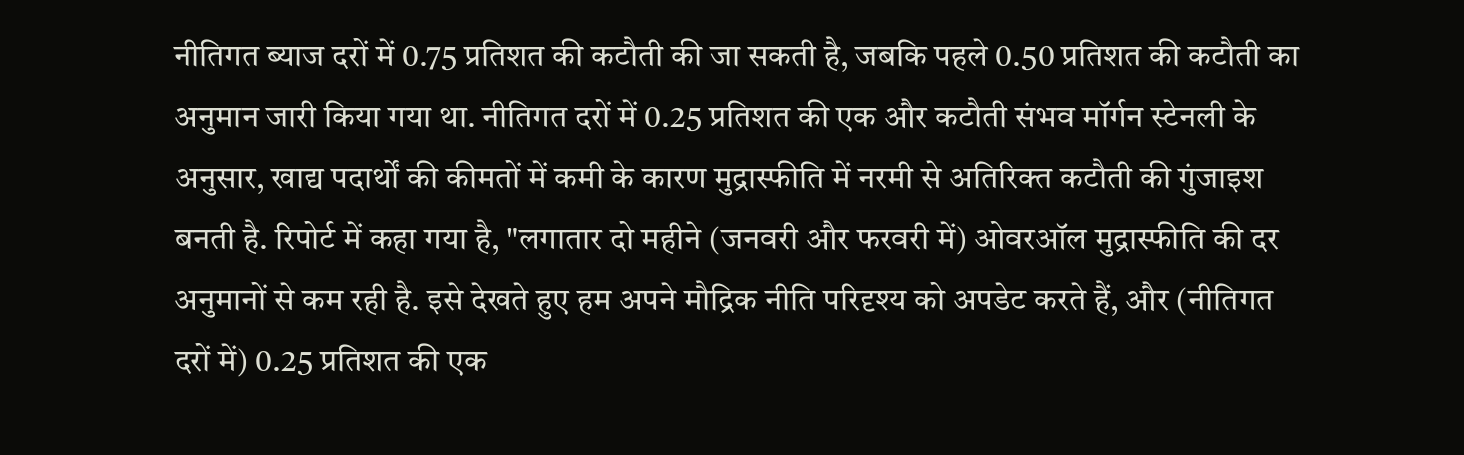नीतिगत ब्याज दरों में 0.75 प्रतिशत की कटौती की जा सकती है, जबकि पहले 0.50 प्रतिशत की कटौती का अनुमान जारी किया गया था. नीतिगत दरों में 0.25 प्रतिशत की एक और कटौती संभव मॉर्गन स्टेनली के अनुसार, खाद्य पदार्थों की कीमतों में कमी के कारण मुद्रास्फीति में नरमी से अतिरिक्त कटौती की गुंजाइश बनती है. रिपोर्ट में कहा गया है, "लगातार दो महीने (जनवरी और फरवरी में) ओवरऑल मुद्रास्फीति की दर अनुमानों से कम रही है. इसे देखते हुए हम अपने मौद्रिक नीति परिदृश्य को अपडेट करते हैं, और (नीतिगत दरों में) 0.25 प्रतिशत की एक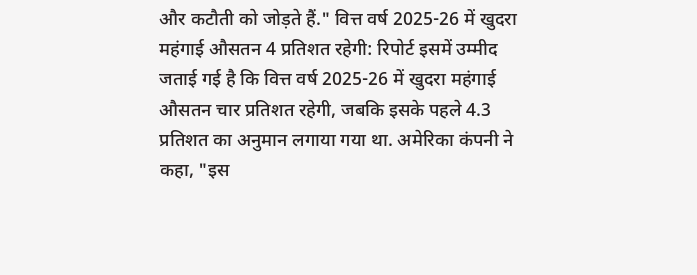और कटौती को जोड़ते हैं." वित्त वर्ष 2025-26 में खुदरा महंगाई औसतन 4 प्रतिशत रहेगी: रिपोर्ट इसमें उम्मीद जताई गई है कि वित्त वर्ष 2025-26 में खुदरा महंगाई औसतन चार प्रतिशत रहेगी, जबकि इसके पहले 4.3 प्रतिशत का अनुमान लगाया गया था. अमेरिका कंपनी ने कहा, "इस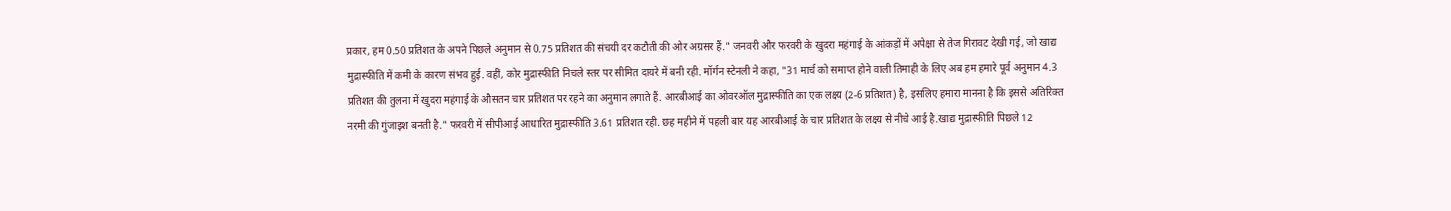प्रकार, हम 0.50 प्रतिशत के अपने पिछले अनुमान से 0.75 प्रतिशत की संचयी दर कटौती की ओर अग्रसर हैं." जनवरी और फरवरी के खुदरा महंगाई के आंकड़ों में अपेक्षा से तेज गिरावट देखी गई, जो खाद्य मुद्रास्फीति में कमी के कारण संभव हुई. वहीं, कोर मुद्रास्फीति निचले स्तर पर सीमित दायरे में बनी रही. मॉर्गन स्टेनली ने कहा, "31 मार्च को समाप्त होने वाली तिमाही के लिए अब हम हमारे पूर्व अनुमान 4.3 प्रतिशत की तुलना में खुदरा महंगाई के औसतन चार प्रतिशत पर रहने का अनुमान लगाते हैं. आरबीआई का ओवरऑल मुद्रास्फीति का एक लक्ष्य (2-6 प्रतिशत) है, इसलिए हमारा मानना है कि इससे अतिरिक्त नरमी की गुंजाइश बनती है." फरवरी में सीपीआई आधारित मुद्रास्फीति 3.61 प्रतिशत रही. छह महीने में पहली बार यह आरबीआई के चार प्रतिशत के लक्ष्य से नीचे आई है.खाद्य मुद्रास्फीति पिछले 12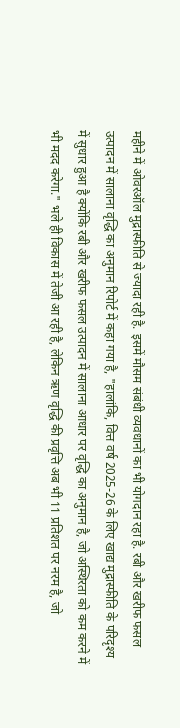महीने में ओवरऑल मुद्रास्फीति से ज्यादा रही है. इसमें मौसम संबंधी व्यवधानों का भी योगदान रहा है. रबी और खरीफ फसल उत्पादन में सालाना वृद्धि का अनुमान रिपोर्ट में कहा गया है, "हालांकि, वित्त वर्ष 2025-26 के लिए खाद्य मुद्रास्फीति के परिदृश्य में सुधार हुआ है क्योंकि रबी और खरीफ फसल उत्पादन में सालाना आधार पर वृद्धि का अनुमान है, जो अस्थिरता को कम करने में भी मदद करेगा." भले ही विकास में तेजी आ रही है, लेकिन ऋण वृद्धि की प्रवृत्ति अब भी 11 प्रतिशत पर नरम है, जो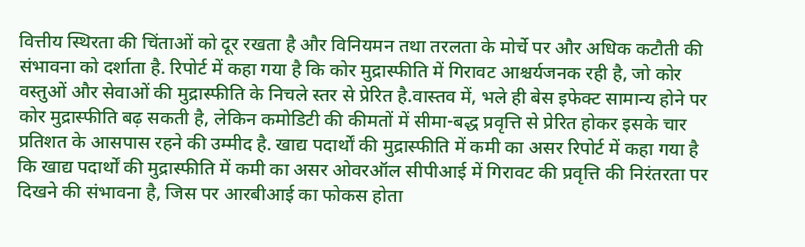वित्तीय स्थिरता की चिंताओं को दूर रखता है और विनियमन तथा तरलता के मोर्चे पर और अधिक कटौती की संभावना को दर्शाता है. रिपोर्ट में कहा गया है कि कोर मुद्रास्फीति में गिरावट आश्चर्यजनक रही है, जो कोर वस्तुओं और सेवाओं की मुद्रास्फीति के निचले स्तर से प्रेरित है.वास्तव में, भले ही बेस इफेक्ट सामान्य होने पर कोर मुद्रास्फीति बढ़ सकती है, लेकिन कमोडिटी की कीमतों में सीमा-बद्ध प्रवृत्ति से प्रेरित होकर इसके चार प्रतिशत के आसपास रहने की उम्मीद है. खाद्य पदार्थों की मुद्रास्फीति में कमी का असर रिपोर्ट में कहा गया है कि खाद्य पदार्थों की मुद्रास्फीति में कमी का असर ओवरऑल सीपीआई में गिरावट की प्रवृत्ति की निरंतरता पर दिखने की संभावना है, जिस पर आरबीआई का फोकस होता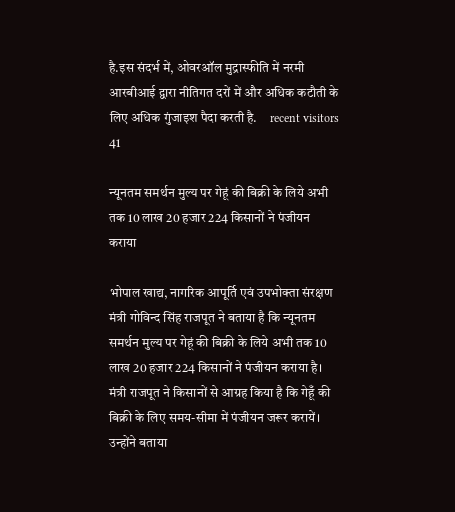है.इस संदर्भ में, ओवरऑल मुद्रास्फीति में नरमी आरबीआई द्वारा नीतिगत दरों में और अधिक कटौती के लिए अधिक गुंजाइश पैदा करती है.     recent visitors 41

न्यूनतम समर्थन मुल्य पर गेहूं की बिक्री के लिये अभी तक 10 लाख 20 हजार 224 किसानों ने पंजीयन कराया

भोपाल खाद्य, नागरिक आपूर्ति एवं उपभोक्ता संरक्षण मंत्री गोविन्द सिंह राजपूत ने बताया है कि न्यूनतम समर्थन मुल्य पर गेहूं की बिक्री के लिये अभी तक 10 लाख 20 हजार 224 किसानों ने पंजीयन कराया है। मंत्री राजपूत ने किसानों से आग्रह किया है कि गेहूँ की बिक्री के लिए समय-सीमा में पंजीयन जरूर करायें। उन्होंने बताया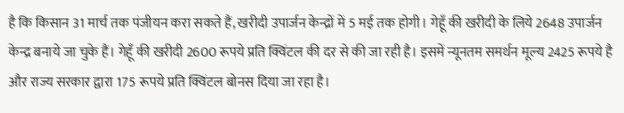है कि किसान 31 मार्च तक पंजीयन करा सकते हैं, खरीदी उपार्जन केन्द्रों में 5 मई तक होगी। गेहूँ की खरीदी के लिये 2648 उपार्जन केन्द्र बनाये जा चुके हैं। गेहूँ की खरीदी 2600 रूपये प्रति क्विंटल की दर से की जा रही है। इसमें न्यूनतम समर्थन मूल्य 2425 रूपये है और राज्य सरकार द्वारा 175 रूपये प्रति क्विंटल बोनस दिया जा रहा है।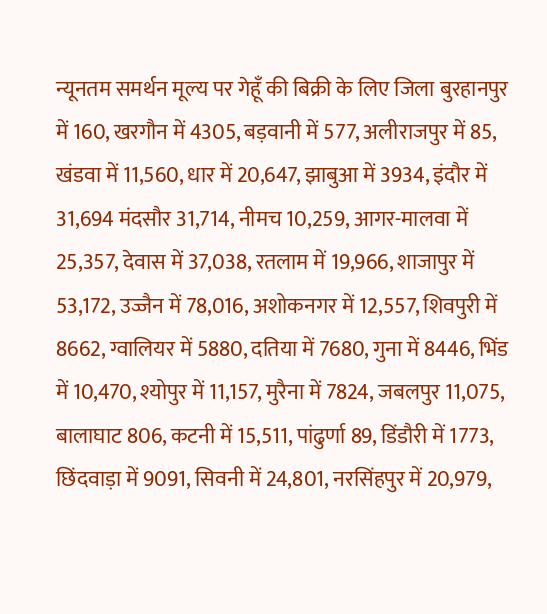न्यूनतम समर्थन मूल्य पर गेहूँ की बिक्री के लिए जिला बुरहानपुर में 160, खरगौन में 4305, बड़वानी में 577, अलीराजपुर में 85, खंडवा में 11,560, धार में 20,647, झाबुआ में 3934, इंदौर में 31,694 मंदसौर 31,714, नीमच 10,259, आगर-मालवा में 25,357, देवास में 37,038, रतलाम में 19,966, शाजापुर में 53,172, उज्जैन में 78,016, अशोकनगर में 12,557, शिवपुरी में 8662, ग्वालियर में 5880, दतिया में 7680, गुना में 8446, भिंड में 10,470, श्योपुर में 11,157, मुरैना में 7824, जबलपुर 11,075, बालाघाट 806, कटनी में 15,511, पांढुर्णा 89, डिंडौरी में 1773, छिंदवाड़ा में 9091, सिवनी में 24,801, नरसिंहपुर में 20,979,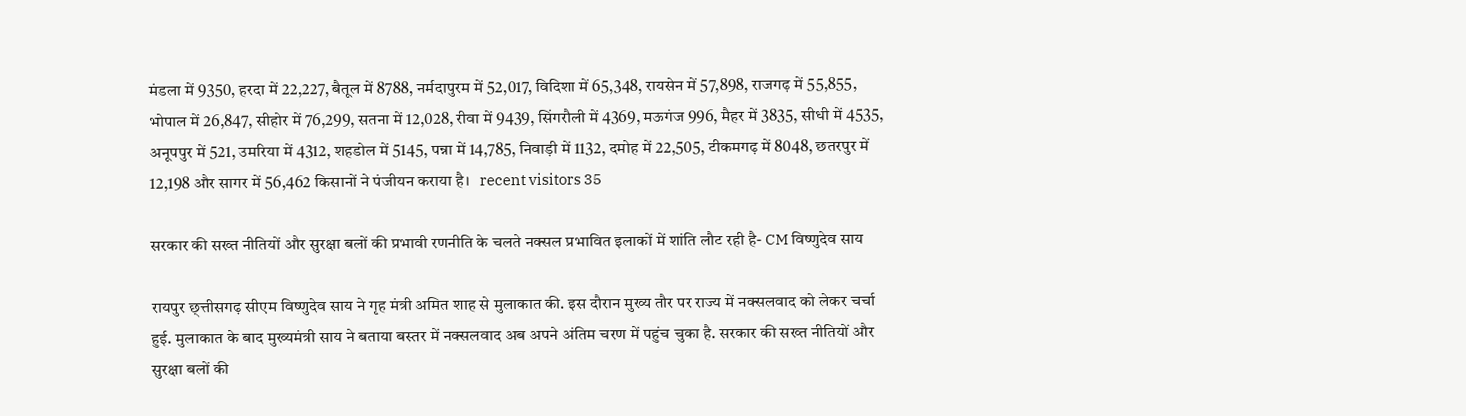मंडला में 9350, हरदा में 22,227, बैतूल में 8788, नर्मदापुरम में 52,017, विदिशा में 65,348, रायसेन में 57,898, राजगढ़ में 55,855, भोपाल में 26,847, सीहोर में 76,299, सतना में 12,028, रीवा में 9439, सिंगरौली में 4369, मऊगंज 996, मैहर में 3835, सीधी में 4535, अनूपपुर में 521, उमरिया में 4312, शहडोल में 5145, पन्ना में 14,785, निवाड़ी में 1132, दमोह में 22,505, टीकमगढ़ में 8048, छतरपुर में 12,198 और सागर में 56,462 किसानों ने पंजीयन कराया है।   recent visitors 35

सरकार की सख्त नीतियों और सुरक्षा बलों की प्रभावी रणनीति के चलते नक्सल प्रभावित इलाकों में शांति लौट रही है- CM विष्णुदेव साय

रायपुर छ्त्तीसगढ़ सीएम विष्णुदेव साय ने गृह मंत्री अमित शाह से मुलाकात की. इस दौरान मुख्य तौर पर राज्य में नक्सलवाद को लेकर चर्चा हुई. मुलाकात के बाद मुख्यमंत्री साय ने बताया बस्तर में नक्सलवाद अब अपने अंतिम चरण में पहुंच चुका है. सरकार की सख्त नीतियों और सुरक्षा बलों की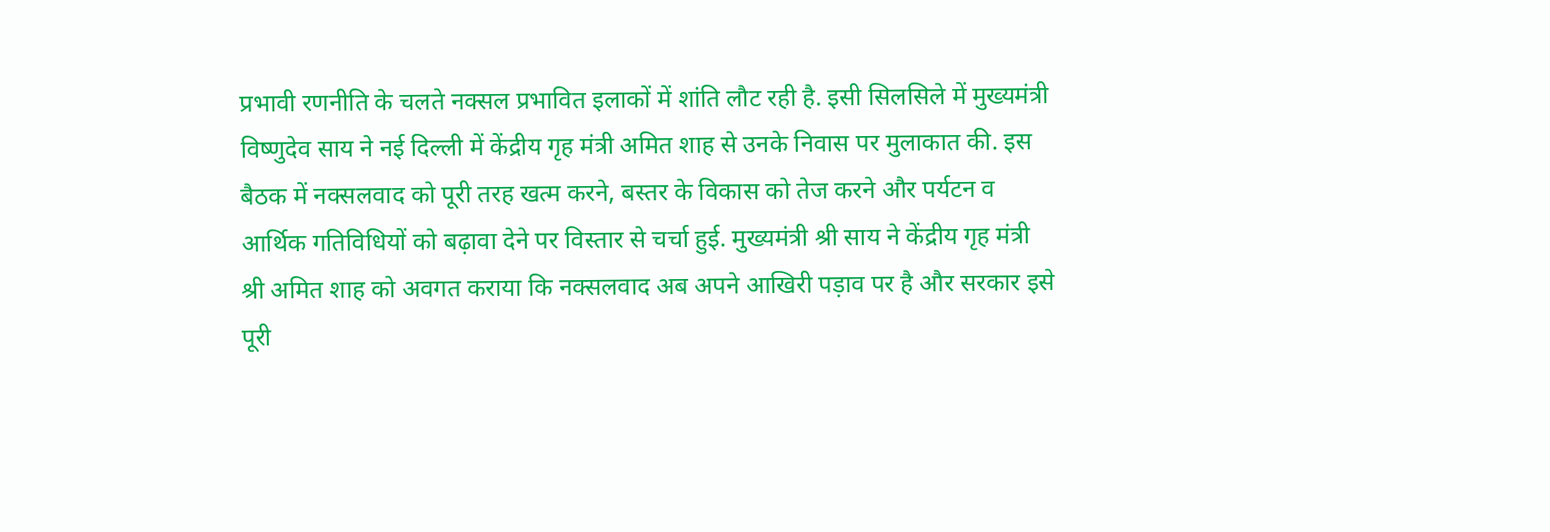प्रभावी रणनीति के चलते नक्सल प्रभावित इलाकों में शांति लौट रही है. इसी सिलसिले में मुख्यमंत्री विष्णुदेव साय ने नई दिल्ली में केंद्रीय गृह मंत्री अमित शाह से उनके निवास पर मुलाकात की. इस बैठक में नक्सलवाद को पूरी तरह खत्म करने, बस्तर के विकास को तेज करने और पर्यटन व आर्थिक गतिविधियों को बढ़ावा देने पर विस्तार से चर्चा हुई. मुख्यमंत्री श्री साय ने केंद्रीय गृह मंत्री श्री अमित शाह को अवगत कराया कि नक्सलवाद अब अपने आखिरी पड़ाव पर है और सरकार इसे पूरी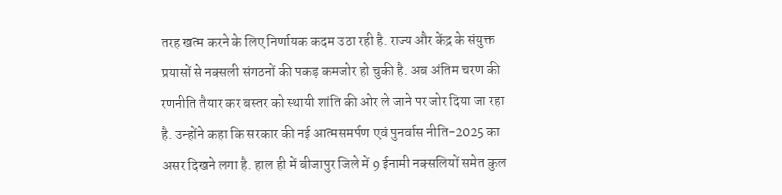तरह खत्म करने के लिए निर्णायक कदम उठा रही है. राज्य और केंद्र के संयुक्त प्रयासों से नक्सली संगठनों की पकड़ कमजोर हो चुकी है. अब अंतिम चरण की रणनीति तैयार कर बस्तर को स्थायी शांति की ओर ले जाने पर जोर दिया जा रहा है. उन्होंने कहा कि सरकार की नई आत्मसमर्पण एवं पुनर्वास नीति-2025 का असर दिखने लगा है. हाल ही में बीजापुर जिले में 9 ईनामी नक्सलियों समेत कुल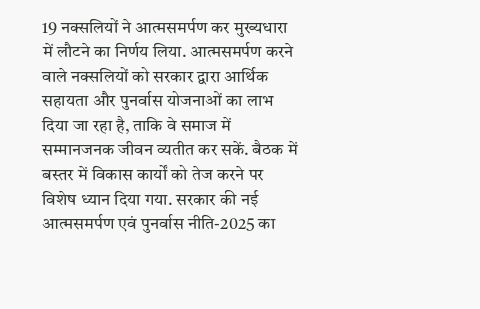19 नक्सलियों ने आत्मसमर्पण कर मुख्यधारा में लौटने का निर्णय लिया. आत्मसमर्पण करने वाले नक्सलियों को सरकार द्वारा आर्थिक सहायता और पुनर्वास योजनाओं का लाभ दिया जा रहा है, ताकि वे समाज में सम्मानजनक जीवन व्यतीत कर सकें. बैठक में बस्तर में विकास कार्यों को तेज करने पर विशेष ध्यान दिया गया. सरकार की नई आत्मसमर्पण एवं पुनर्वास नीति-2025 का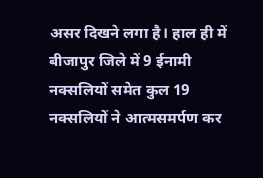असर दिखने लगा है। हाल ही में बीजापुर जिले में 9 ईनामी नक्सलियों समेत कुल 19 नक्सलियों ने आत्मसमर्पण कर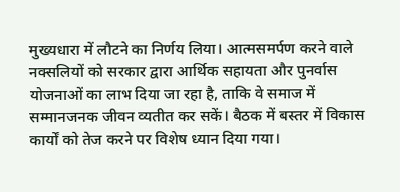मुख्यधारा में लौटने का निर्णय लिया। आत्मसमर्पण करने वाले नक्सलियों को सरकार द्वारा आर्थिक सहायता और पुनर्वास योजनाओं का लाभ दिया जा रहा है, ताकि वे समाज में सम्मानजनक जीवन व्यतीत कर सकें। बैठक में बस्तर में विकास कार्यों को तेज करने पर विशेष ध्यान दिया गया।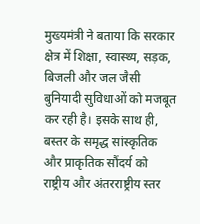मुख्यमंत्री ने बताया कि सरकार क्षेत्र में शिक्षा, स्वास्थ्य, सड़क, बिजली और जल जैसी बुनियादी सुविधाओं को मजबूत कर रही है। इसके साथ ही, बस्तर के समृद्ध सांस्कृतिक और प्राकृतिक सौंदर्य को राष्ट्रीय और अंतरराष्ट्रीय स्तर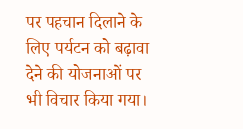पर पहचान दिलाने के लिए पर्यटन को बढ़ावा देने की योजनाओं पर भी विचार किया गया।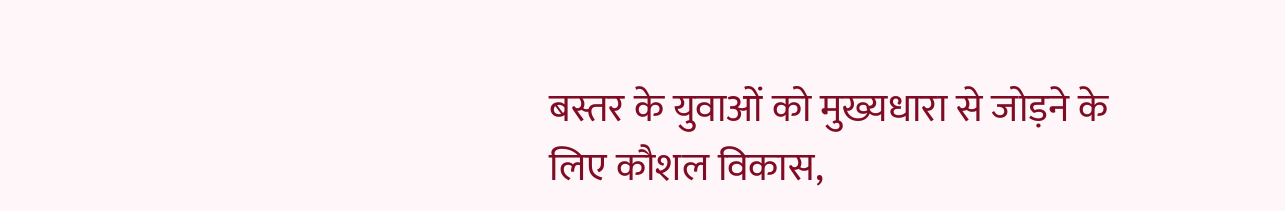बस्तर के युवाओं को मुख्यधारा से जोड़ने के लिए कौशल विकास,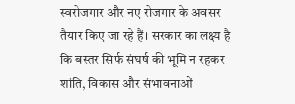स्वरोजगार और नए रोजगार के अवसर तैयार किए जा रहे हैं। सरकार का लक्ष्य है कि बस्तर सिर्फ संघर्ष की भूमि न रहकर शांति, विकास और संभावनाओं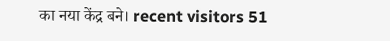का नया केंद्र बने। recent visitors 51